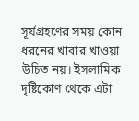সূর্যগ্রহণের সময় কোন ধরনের খাবার খাওয়া উচিত নয়। ইসলামিক দৃষ্টিকোণ থেকে এটা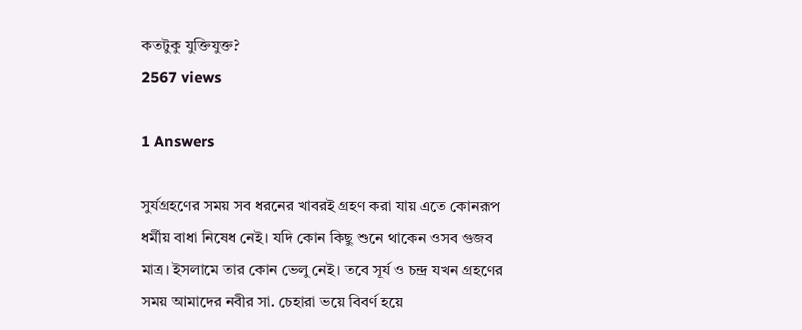কতটুকু যুক্তিযুক্ত?
2567 views

1 Answers

সুর্যগ্রহণের সময় সব ধরনের খাবরই গ্রহণ করা যায় এতে কোনরূপ ধর্মীয় বাধা নিষেধ নেই। যদি কোন কিছু শুনে থাকেন ওসব গুজব মাত্র। ইসলামে তার কোন ভেলু নেই। তবে সূর্য ও চন্দ্র যখন গ্রহণের সময় আমাদের নবীর সা. চেহারা ভয়ে বিবর্ণ হয়ে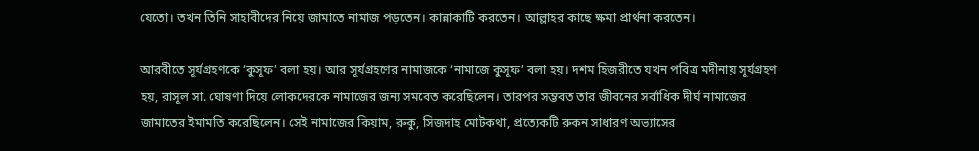যেতো। তখন তিনি সাহাবীদের নিয়ে জামাতে নামাজ পড়তেন। কান্নাকাটি করতেন। আল্লাহর কাছে ক্ষমা প্রার্থনা করতেন।

আরবীতে সূর্যগ্রহণকে ‘কুসূফ’ বলা হয়। আর সূর্যগ্রহণের নামাজকে ‘নামাজে কুসূফ’ বলা হয়। দশম হিজরীতে যখন পবিত্র মদীনায় সূর্যগ্রহণ হয়, রাসূল সা. ঘোষণা দিয়ে লোকদেরকে নামাজের জন্য সমবেত করেছিলেন। তারপর সম্ভবত তার জীবনের সর্বাধিক দীর্ঘ নামাজের জামাতের ইমামতি করেছিলেন। সেই নামাজের কিয়াম, রুকু, সিজদাহ মোটকথা, প্রত্যেকটি রুকন সাধারণ অভ্যাসের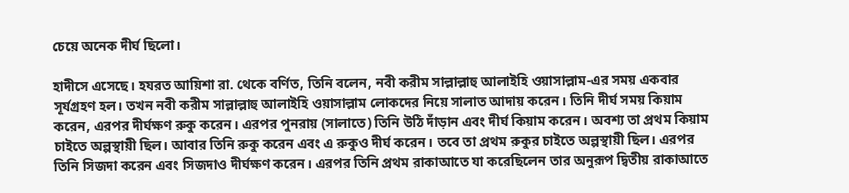চেয়ে অনেক দীর্ঘ ছিলো।

হাদীসে এসেছে। হযরত আয়িশা রা. থেকে বর্ণিত, তিনি বলেন, নবী করীম সাল্লাল্লাহু আলাইহি ওয়াসাল্লাম-এর সময় একবার সূর্যগ্রহণ হল। তখন নবী করীম সাল্লাল্লাহু আলাইহি ওয়াসাল্লাম লোকদের নিয়ে সালাত আদায় করেন। তিনি দীর্ঘ সময় কিয়াম করেন, এরপর দীর্ঘক্ষণ রুকু করেন। এরপর পুনরায় (সালাতে) তিনি উঠি দাঁড়ান এবং দীর্ঘ কিয়াম করেন। অবশ্য তা প্রথম কিয়াম চাইতে অল্পস্থায়ী ছিল। আবার তিনি রুকু করেন এবং এ রুকুও দীর্ঘ করেন। তবে তা প্রথম রুকুর চাইতে অল্পস্থায়ী ছিল। এরপর তিনি সিজদা করেন এবং সিজদাও দীর্ঘক্ষণ করেন। এরপর তিনি প্রথম রাকাআতে যা করেছিলেন তার অনুরূপ দ্বিতীয় রাকাআতে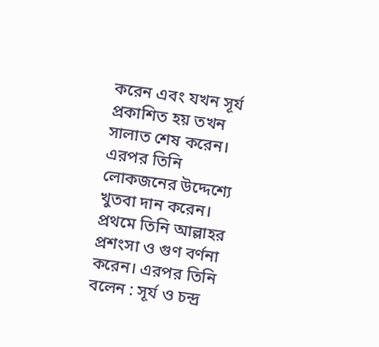করেন এবং যখন সূর্য প্রকাশিত হয় তখন সালাত শেষ করেন। এরপর তিনি লোকজনের উদ্দেশ্যে খুতবা দান করেন। প্রথমে তিনি আল্লাহর প্রশংসা ও গুণ বর্ণনা করেন। এরপর তিনি বলেন : সূর্য ও চন্দ্র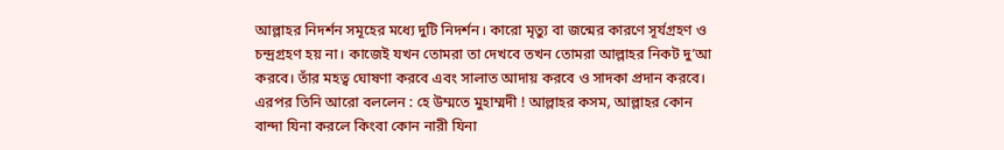আল্লাহর নিদর্শন সমূহের মধ্যে দুটি নিদর্শন। কারো মৃত্যু বা জন্মের কারণে সূর্যগ্রহণ ও চন্দ্রগ্রহণ হয় না। কাজেই যখন তোমরা তা দেখবে তখন তোমরা আল্লাহর নিকট দু’আ করবে। তাঁর মহত্ব ঘোষণা করবে এবং সালাত আদায় করবে ও সাদকা প্রদান করবে। এরপর তিনি আরো বললেন : হে উম্মতে মুহাম্মদী ! আল্লাহর কসম, আল্লাহর কোন বান্দা যিনা করলে কিংবা কোন নারী যিনা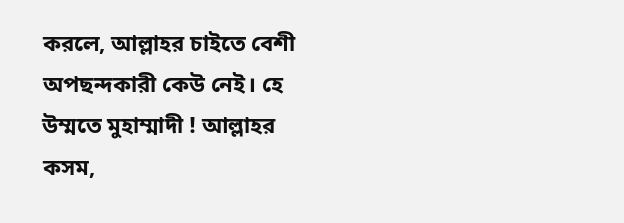করলে, আল্লাহর চাইতে বেশী অপছন্দকারী কেউ নেই। হে উম্মতে মুহাম্মাদী ! আল্লাহর কসম,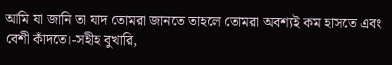আমি যা জানি তা যাদ তোমরা জানতে তাহলে তোমরা অবশ্যই কম হাসতে এবং বেশী কাঁদতে।-সহীহ বুখারি,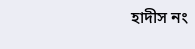হাদীস নং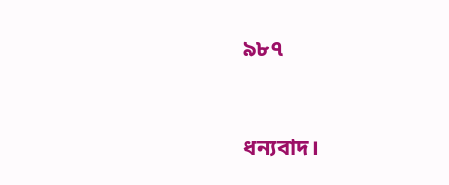৯৮৭


ধন্যবাদ।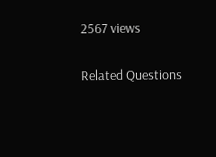2567 views

Related Questions